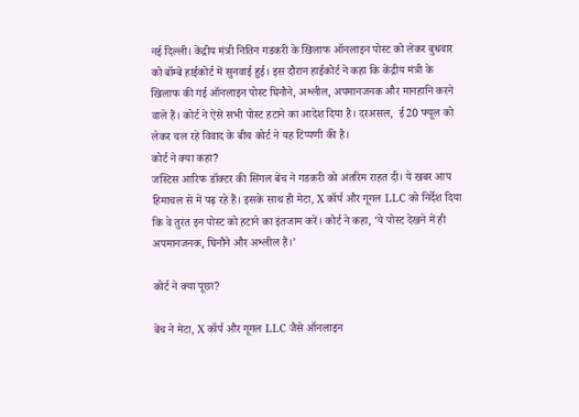नई दिल्ली। केंद्रीय मंत्री नितिन गडकरी के खिलाफ ऑनलाइन पोस्ट को लेकर बुधवार को बॉम्बे हाईकोर्ट में सुनवाई हुई। इस दौरान हाईकोर्ट ने कहा कि केंद्रीय मंत्री के खिलाफ की गई ऑनलाइन पोस्ट घिनौने, अश्लील, अपमानजनक और मानहानि करने वाले हैं। कोर्ट ने ऐसे सभी पोस्ट हटाने का आदेश दिया है। दरअसल,  ई20 फ्यूल को लेकर चल रहे विवाद के बीच कोर्ट ने यह टिप्पणी की है।
कोर्ट ने क्या कहा?
जस्टिस आरिफ डॉक्टर की सिंगल बेंच ने गडकरी को अंतरिम राहत दी। ये खबर आप हिमाचल से में पढ़ रहे हैं। इसके साथ ही मेटा, X कॉर्प और गूगल LLC को निर्देश दिया कि वे तुरंत इन पोस्ट को हटाने का इंतजाम करें। कोर्ट ने कहा, ‘ये पोस्ट देखने में ही अपमानजनक, घिनौने और अश्लील हैं।’

कोर्ट ने क्या पूछा?

बेंच ने मेटा, X कॉर्प और गूगल LLC जैसे ऑनलाइन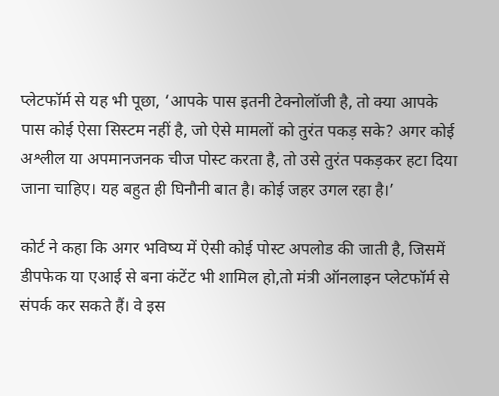प्लेटफॉर्म से यह भी पूछा, ‘आपके पास इतनी टेक्नोलॉजी है, तो क्या आपके पास कोई ऐसा सिस्टम नहीं है, जो ऐसे मामलों को तुरंत पकड़ सके? अगर कोई अश्लील या अपमानजनक चीज पोस्ट करता है, तो उसे तुरंत पकड़कर हटा दिया जाना चाहिए। यह बहुत ही घिनौनी बात है। कोई जहर उगल रहा है।’

कोर्ट ने कहा कि अगर भविष्य में ऐसी कोई पोस्ट अपलोड की जाती है, जिसमें डीपफेक या एआई से बना कंटेंट भी शामिल हो,तो मंत्री ऑनलाइन प्लेटफॉर्म से संपर्क कर सकते हैं। वे इस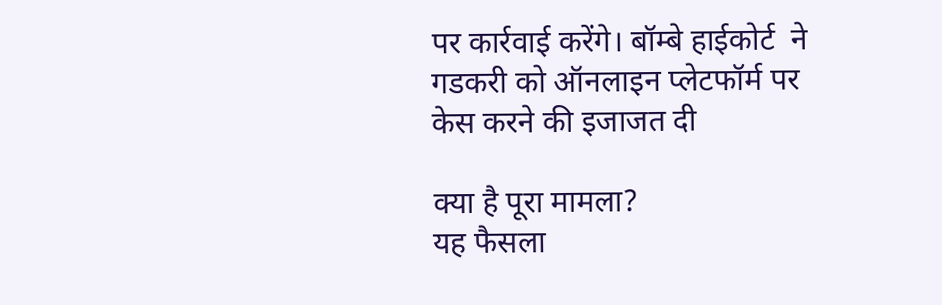पर कार्रवाई करेंगे। बॉम्बे हाईकोर्ट  ने गडकरी को ऑनलाइन प्लेटफॉर्म पर केस करने की इजाजत दी

क्या है पूरा मामला?
यह फैसला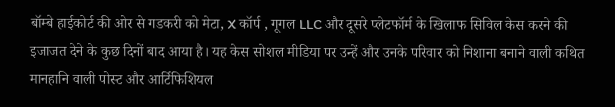बॉम्बे हाईकोर्ट की ओर से गडकरी को मेटा, X कॉर्प , गूगल LLC और दूसरे प्लेटफॉर्म के खिलाफ सिविल केस करने की इजाजत देने के कुछ दिनों बाद आया है। यह केस सोशल मीडिया पर उन्हें और उनके परिवार को निशाना बनाने वाली कथित मानहानि वाली पोस्ट और आर्टिफिशियल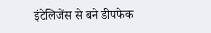इंटेलिजेंस से बने डीपफेक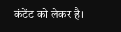कंटेंट को लेकर है।